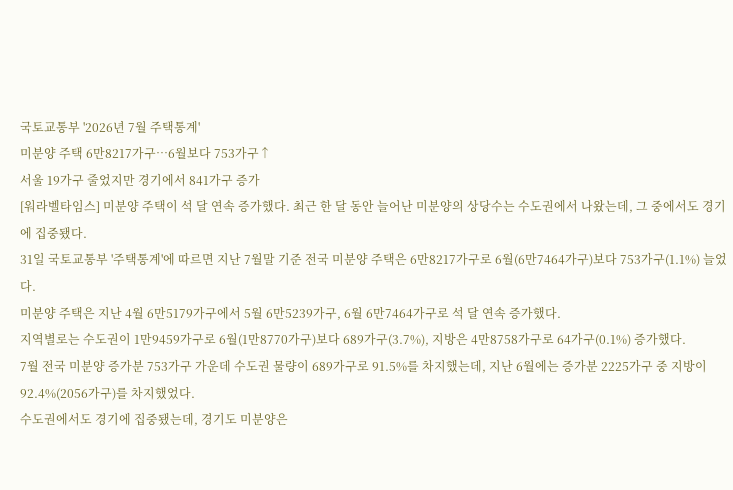국토교통부 '2026년 7월 주택통계'
미분양 주택 6만8217가구…6월보다 753가구↑
서울 19가구 줄었지만 경기에서 841가구 증가
[워라벨타임스] 미분양 주택이 석 달 연속 증가했다. 최근 한 달 동안 늘어난 미분양의 상당수는 수도권에서 나왔는데, 그 중에서도 경기에 집중됐다.
31일 국토교통부 '주택통계'에 따르면 지난 7월말 기준 전국 미분양 주택은 6만8217가구로 6월(6만7464가구)보다 753가구(1.1%) 늘었다.
미분양 주택은 지난 4월 6만5179가구에서 5월 6만5239가구, 6월 6만7464가구로 석 달 연속 증가했다.
지역별로는 수도권이 1만9459가구로 6월(1만8770가구)보다 689가구(3.7%), 지방은 4만8758가구로 64가구(0.1%) 증가했다.
7월 전국 미분양 증가분 753가구 가운데 수도권 물량이 689가구로 91.5%를 차지했는데, 지난 6월에는 증가분 2225가구 중 지방이 92.4%(2056가구)를 차지했었다.
수도권에서도 경기에 집중됐는데, 경기도 미분양은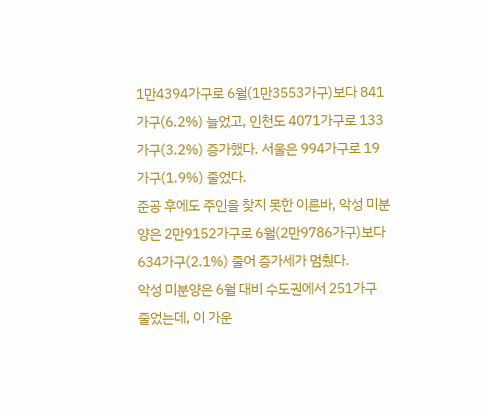1만4394가구로 6월(1만3553가구)보다 841가구(6.2%) 늘었고, 인천도 4071가구로 133가구(3.2%) 증가했다. 서울은 994가구로 19가구(1.9%) 줄었다.
준공 후에도 주인을 찾지 못한 이른바, 악성 미분양은 2만9152가구로 6월(2만9786가구)보다 634가구(2.1%) 줄어 증가세가 멈췄다.
악성 미분양은 6월 대비 수도권에서 251가구 줄었는데, 이 가운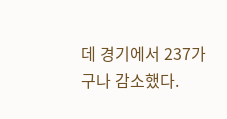데 경기에서 237가구나 감소했다.